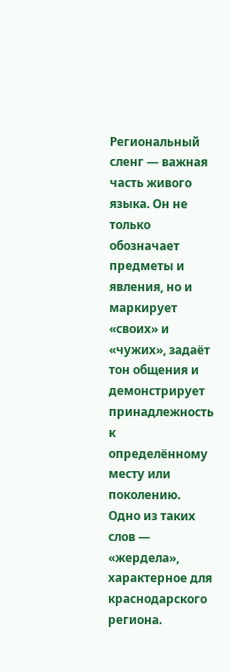Региональный сленг — важная часть живого языка. Он не только обозначает предметы и явления, но и маркирует «своих» и «чужих», задаёт тон общения и демонстрирует принадлежность к определённому месту или поколению. Одно из таких слов — «жердела», характерное для краснодарского региона.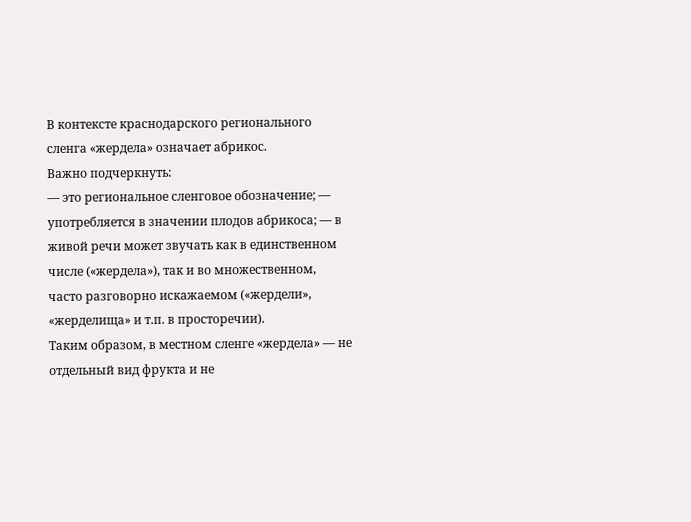В контексте краснодарского регионального сленга «жердела» означает абрикос.
Важно подчеркнуть:
— это региональное сленговое обозначение; — употребляется в значении плодов абрикоса; — в живой речи может звучать как в единственном числе («жердела»), так и во множественном, часто разговорно искажаемом («жердели», «жерделища» и т.п. в просторечии).
Таким образом, в местном сленге «жердела» — не отдельный вид фрукта и не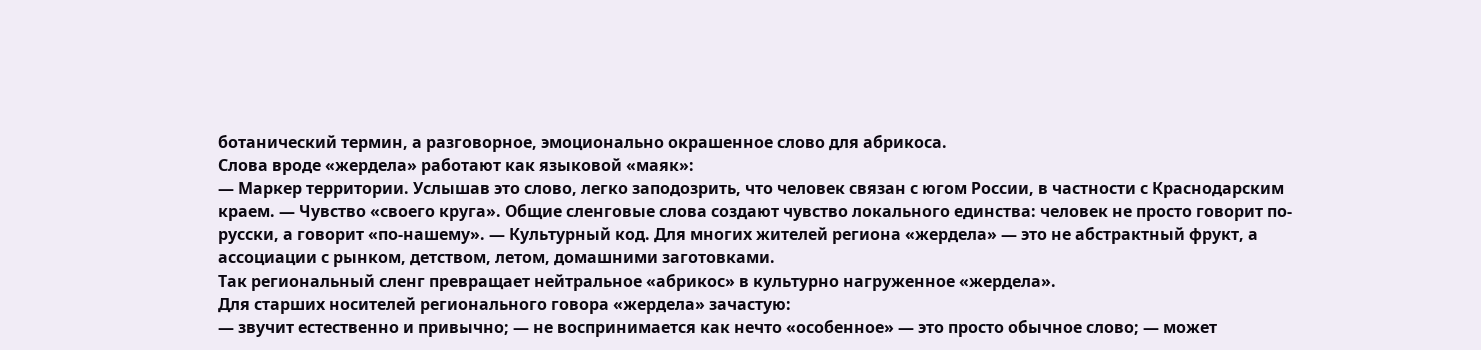ботанический термин, а разговорное, эмоционально окрашенное слово для абрикоса.
Слова вроде «жердела» работают как языковой «маяк»:
— Маркер территории. Услышав это слово, легко заподозрить, что человек связан с югом России, в частности с Краснодарским краем. — Чувство «своего круга». Общие сленговые слова создают чувство локального единства: человек не просто говорит по-русски, а говорит «по-нашему». — Культурный код. Для многих жителей региона «жердела» — это не абстрактный фрукт, а ассоциации с рынком, детством, летом, домашними заготовками.
Так региональный сленг превращает нейтральное «абрикос» в культурно нагруженное «жердела».
Для старших носителей регионального говора «жердела» зачастую:
— звучит естественно и привычно; — не воспринимается как нечто «особенное» — это просто обычное слово; — может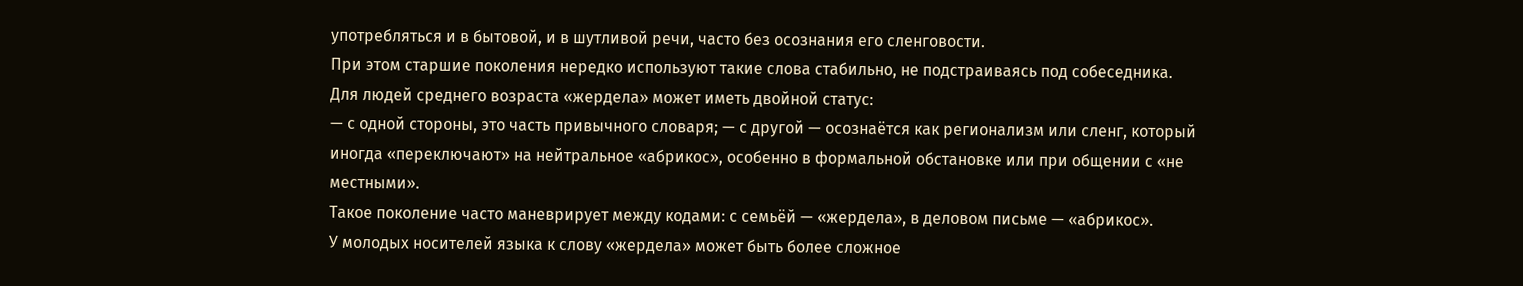употребляться и в бытовой, и в шутливой речи, часто без осознания его сленговости.
При этом старшие поколения нередко используют такие слова стабильно, не подстраиваясь под собеседника.
Для людей среднего возраста «жердела» может иметь двойной статус:
— с одной стороны, это часть привычного словаря; — с другой — осознаётся как регионализм или сленг, который иногда «переключают» на нейтральное «абрикос», особенно в формальной обстановке или при общении с «не местными».
Такое поколение часто маневрирует между кодами: с семьёй — «жердела», в деловом письме — «абрикос».
У молодых носителей языка к слову «жердела» может быть более сложное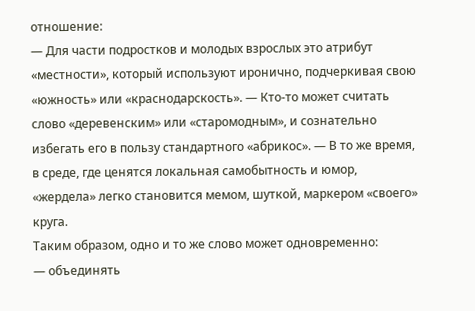отношение:
— Для части подростков и молодых взрослых это атрибут «местности», который используют иронично, подчеркивая свою «южность» или «краснодарскость». — Кто-то может считать слово «деревенским» или «старомодным», и сознательно избегать его в пользу стандартного «абрикос». — В то же время, в среде, где ценятся локальная самобытность и юмор, «жердела» легко становится мемом, шуткой, маркером «своего» круга.
Таким образом, одно и то же слово может одновременно:
— объединять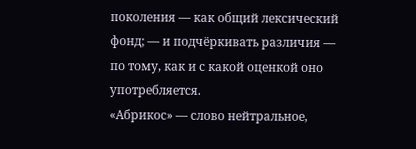поколения — как общий лексический фонд; — и подчёркивать различия — по тому, как и с какой оценкой оно употребляется.
«Абрикос» — слово нейтральное,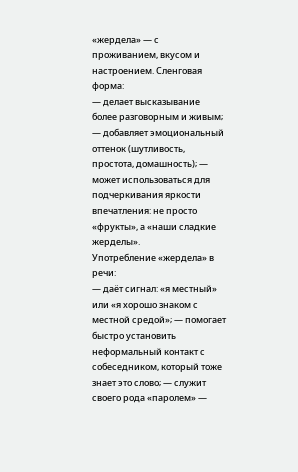«жердела» — с проживанием, вкусом и настроением. Сленговая форма:
— делает высказывание более разговорным и живым; — добавляет эмоциональный оттенок (шутливость, простота, домашность); — может использоваться для подчеркивания яркости впечатления: не просто «фрукты», а «наши сладкие жерделы».
Употребление «жердела» в речи:
— даёт сигнал: «я местный» или «я хорошо знаком с местной средой»; — помогает быстро установить неформальный контакт с собеседником, который тоже знает это слово; — служит своего рода «паролем» —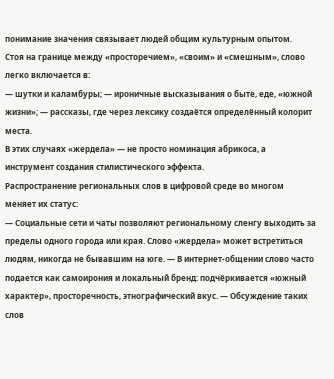понимание значения связывает людей общим культурным опытом.
Стоя на границе между «просторечием», «своим» и «смешным», слово легко включается в:
— шутки и каламбуры; — ироничные высказывания о быте, еде, «южной жизни»; — рассказы, где через лексику создаётся определённый колорит места.
В этих случаях «жердела» — не просто номинация абрикоса, а инструмент создания стилистического эффекта.
Распространение региональных слов в цифровой среде во многом меняет их статус:
— Социальные сети и чаты позволяют региональному сленгу выходить за пределы одного города или края. Слово «жердела» может встретиться людям, никогда не бывавшим на юге. — В интернет-общении слово часто подается как самоирония и локальный бренд: подчёркивается «южный характер», просторечность, этнографический вкус. — Обсуждение таких слов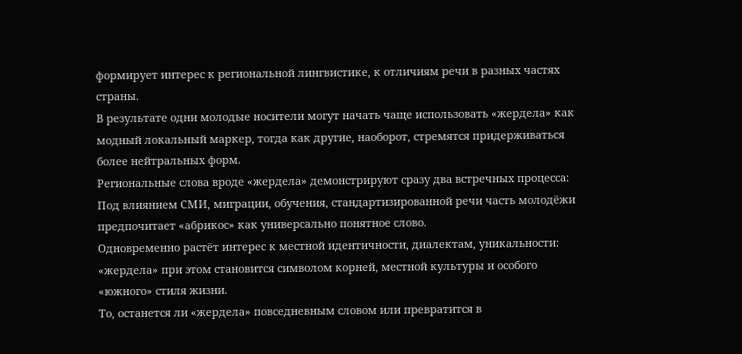формирует интерес к региональной лингвистике, к отличиям речи в разных частях страны.
В результате одни молодые носители могут начать чаще использовать «жердела» как модный локальный маркер, тогда как другие, наоборот, стремятся придерживаться более нейтральных форм.
Региональные слова вроде «жердела» демонстрируют сразу два встречных процесса:
Под влиянием СМИ, миграции, обучения, стандартизированной речи часть молодёжи предпочитает «абрикос» как универсально понятное слово.
Одновременно растёт интерес к местной идентичности, диалектам, уникальности: «жердела» при этом становится символом корней, местной культуры и особого «южного» стиля жизни.
То, останется ли «жердела» повседневным словом или превратится в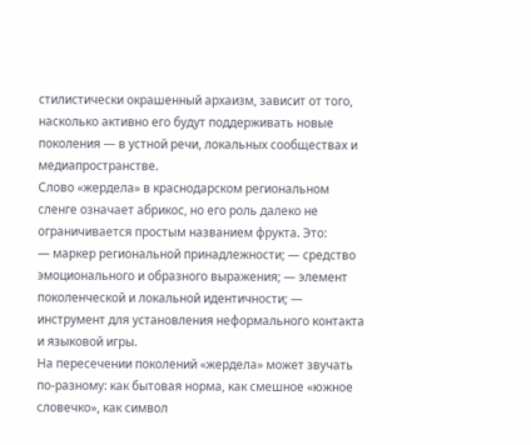стилистически окрашенный архаизм, зависит от того, насколько активно его будут поддерживать новые поколения — в устной речи, локальных сообществах и медиапространстве.
Слово «жердела» в краснодарском региональном сленге означает абрикос, но его роль далеко не ограничивается простым названием фрукта. Это:
— маркер региональной принадлежности; — средство эмоционального и образного выражения; — элемент поколенческой и локальной идентичности; — инструмент для установления неформального контакта и языковой игры.
На пересечении поколений «жердела» может звучать по-разному: как бытовая норма, как смешное «южное словечко», как символ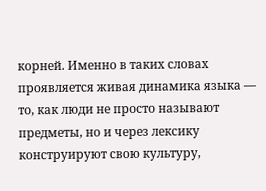корней. Именно в таких словах проявляется живая динамика языка — то, как люди не просто называют предметы, но и через лексику конструируют свою культуру,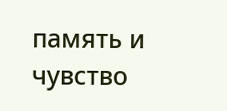память и чувство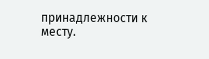принадлежности к месту.